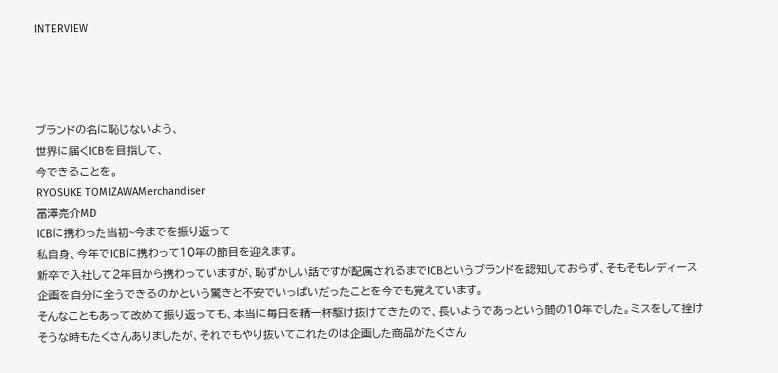INTERVIEW




ブランドの名に恥じないよう、
世界に届くICBを目指して、
今できることを。
RYOSUKE TOMIZAWAMerchandiser
冨澤亮介MD
ICBに携わった当初~今までを振り返って
私自身、今年でICBに携わって10年の節目を迎えます。
新卒で入社して2年目から携わっていますが、恥ずかしい話ですが配属されるまでICBというブランドを認知しておらず、そもそもレディース企画を自分に全うできるのかという驚きと不安でいっぱいだったことを今でも覚えています。
そんなこともあって改めて振り返っても、本当に毎日を精一杯駆け抜けてきたので、長いようであっという間の10年でした。ミスをして挫けそうな時もたくさんありましたが、それでもやり抜いてこれたのは企画した商品がたくさん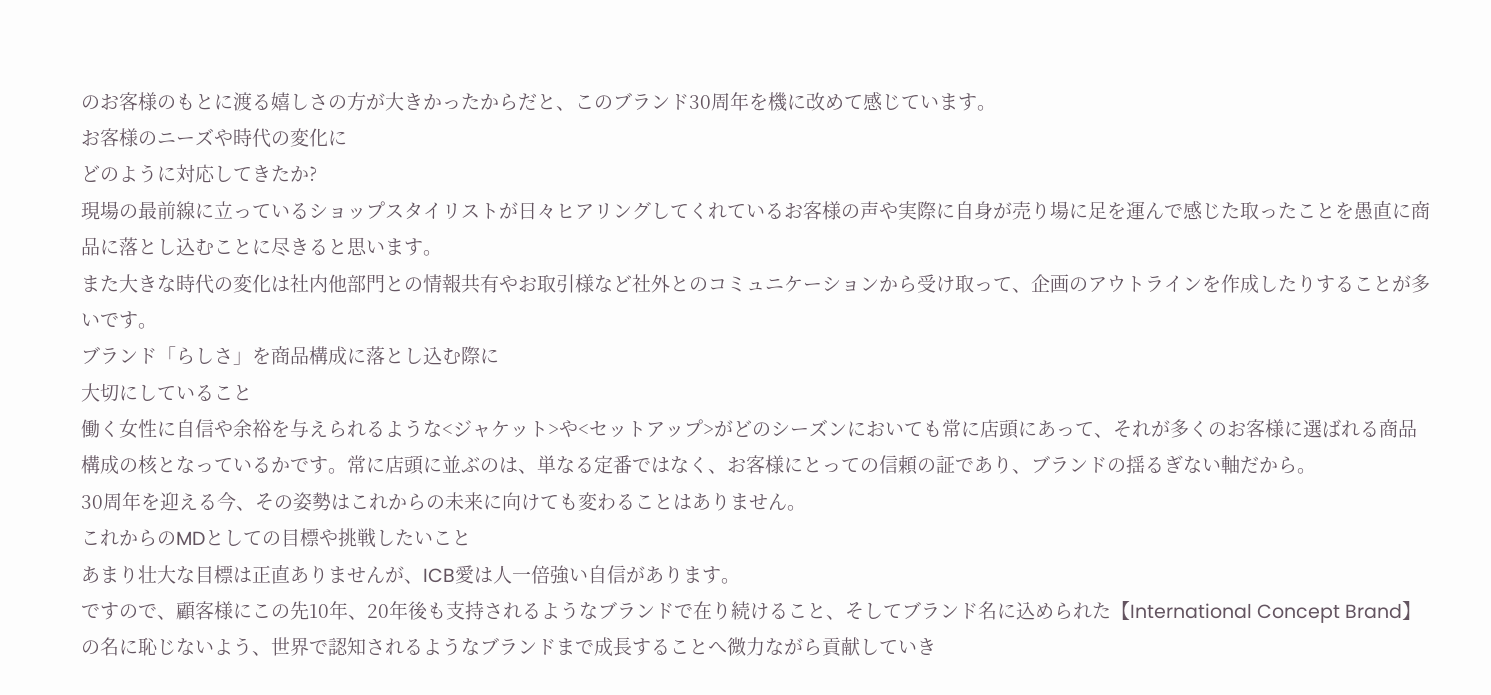のお客様のもとに渡る嬉しさの方が大きかったからだと、このブランド30周年を機に改めて感じています。
お客様のニーズや時代の変化に
どのように対応してきたか?
現場の最前線に立っているショップスタイリストが日々ヒアリングしてくれているお客様の声や実際に自身が売り場に足を運んで感じた取ったことを愚直に商品に落とし込むことに尽きると思います。
また大きな時代の変化は社内他部門との情報共有やお取引様など社外とのコミュニケーションから受け取って、企画のアウトラインを作成したりすることが多いです。
ブランド「らしさ」を商品構成に落とし込む際に
大切にしていること
働く女性に自信や余裕を与えられるような<ジャケット>や<セットアップ>がどのシーズンにおいても常に店頭にあって、それが多くのお客様に選ばれる商品構成の核となっているかです。常に店頭に並ぶのは、単なる定番ではなく、お客様にとっての信頼の証であり、ブランドの揺るぎない軸だから。
30周年を迎える今、その姿勢はこれからの未来に向けても変わることはありません。
これからのMDとしての目標や挑戦したいこと
あまり壮大な目標は正直ありませんが、ICB愛は人一倍強い自信があります。
ですので、顧客様にこの先10年、20年後も支持されるようなブランドで在り続けること、そしてブランド名に込められた【International Concept Brand】の名に恥じないよう、世界で認知されるようなブランドまで成長することへ微力ながら貢献していき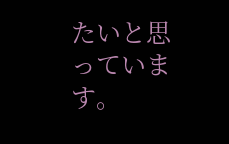たいと思っています。